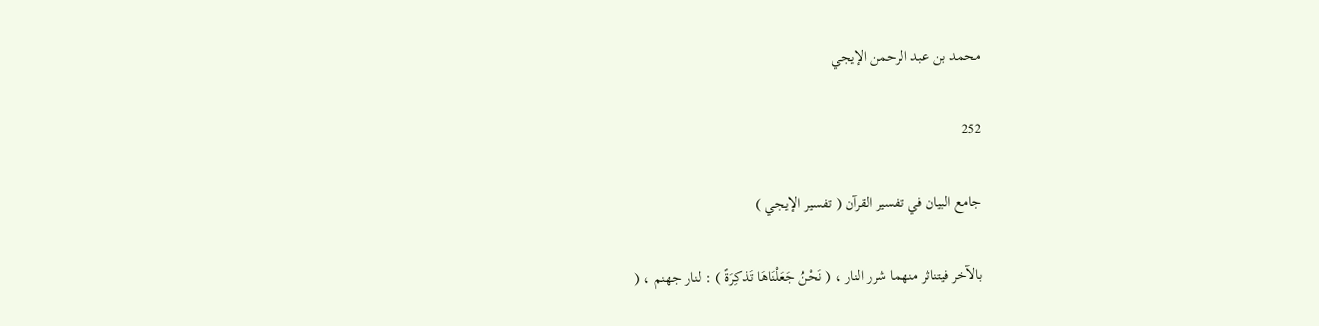محمد بن عبد الرحمن الإيجي

252

جامع البيان في تفسير القرآن ( تفسير الإيجي )

بالآخر فيتناثر منهما شرر النار ، ( نَحْنُ جَعَلْنَاهَا تَذكِرَةً ) : لنار جهنم ، (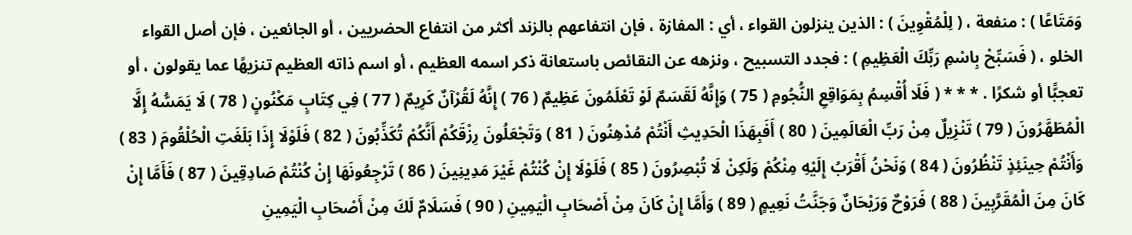وَمَتَاعًا ) : منفعة ، ( لِلْمُقْوِينَ ) : الذين ينزلون القواء ، أي : المفازة ، فإن انتفاعهم بالزند أكثر من انتفاع الحضريين ، أو الجائعين ، فإن أصل القواء الخلو ، ( فَسَبِّحْ بِاسْمِ رَبِّكَ الْعَظِيمِ ) : فجدد التسبيح ، ونزهه عن النقائص باستعانة ذكر اسمه العظيم ، أو اسم ذاته العظيم تنزيهًا عما يقولون ، أو تعجبًّا أو شكرًا . * * * ( فَلَا أُقْسِمُ بِمَوَاقِعِ النُّجُومِ ( 75 ) وَإِنَّهُ لَقَسَمٌ لَوْ تَعْلَمُونَ عَظِيمٌ ( 76 ) إِنَّهُ لَقُرْآنٌ كَرِيمٌ ( 77 ) فِي كِتَابٍ مَكْنُونٍ ( 78 ) لَا يَمَسُّهُ إِلَّا الْمُطَهَّرُونَ ( 79 ) تَنْزِيلٌ مِنْ رَبِّ الْعَالَمِينَ ( 80 ) أَفَبِهَذَا الْحَدِيثِ أَنْتُمْ مُدْهِنُونَ ( 81 ) وَتَجْعَلُونَ رِزْقَكُمْ أَنَّكُمْ تُكَذِّبُونَ ( 82 ) فَلَوْلَا إِذَا بَلَغَتِ الْحُلْقُومَ ( 83 ) وَأَنْتُمْ حِينَئِذٍ تَنْظُرُونَ ( 84 ) وَنَحْنُ أَقْرَبُ إِلَيْهِ مِنْكُمْ وَلَكِنْ لَا تُبْصِرُونَ ( 85 ) فَلَوْلَا إِنْ كُنْتُمْ غَيْرَ مَدِينِينَ ( 86 ) تَرْجِعُونَهَا إِنْ كُنْتُمْ صَادِقِينَ ( 87 ) فَأَمَّا إِنْ كَانَ مِنَ الْمُقَرَّبِينَ ( 88 ) فَرَوْحٌ وَرَيْحَانٌ وَجَنَّتُ نَعِيمٍ ( 89 ) وَأَمَّا إِنْ كَانَ مِنْ أَصْحَابِ الْيَمِينِ ( 90 ) فَسَلَامٌ لَكَ مِنْ أَصْحَابِ الْيَمِينِ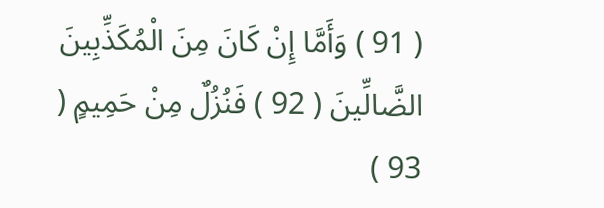( 91 ) وَأَمَّا إِنْ كَانَ مِنَ الْمُكَذِّبِينَ الضَّالِّينَ ( 92 ) فَنُزُلٌ مِنْ حَمِيمٍ ( 93 )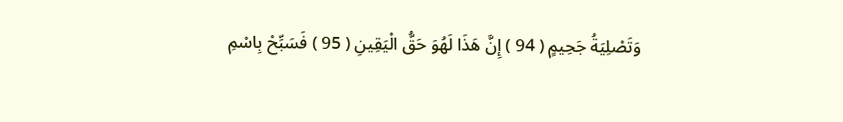وَتَصْلِيَةُ جَحِيمٍ ( 94 ) إِنَّ هَذَا لَهُوَ حَقُّ الْيَقِينِ ( 95 ) فَسَبِّحْ بِاسْمِ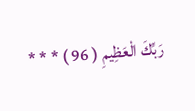رَبِّكَ الْعَظِيمِ ( 96 ) * * *